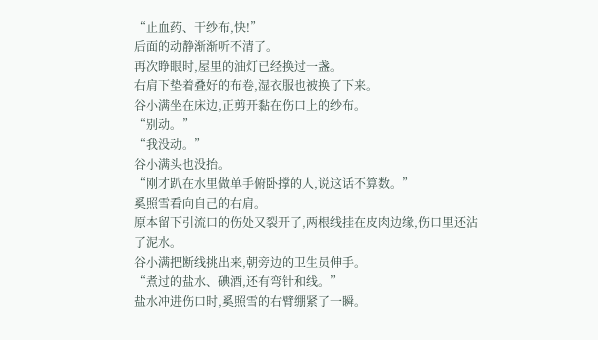“止血药、干纱布,快!”
后面的动静渐渐听不清了。
再次睁眼时,屋里的油灯已经换过一盏。
右肩下垫着叠好的布卷,湿衣服也被换了下来。
谷小满坐在床边,正剪开黏在伤口上的纱布。
“别动。”
“我没动。”
谷小满头也没抬。
“刚才趴在水里做单手俯卧撑的人,说这话不算数。”
奚照雪看向自己的右肩。
原本留下引流口的伤处又裂开了,两根线挂在皮肉边缘,伤口里还沾了泥水。
谷小满把断线挑出来,朝旁边的卫生员伸手。
“煮过的盐水、碘酒,还有弯针和线。”
盐水冲进伤口时,奚照雪的右臂绷紧了一瞬。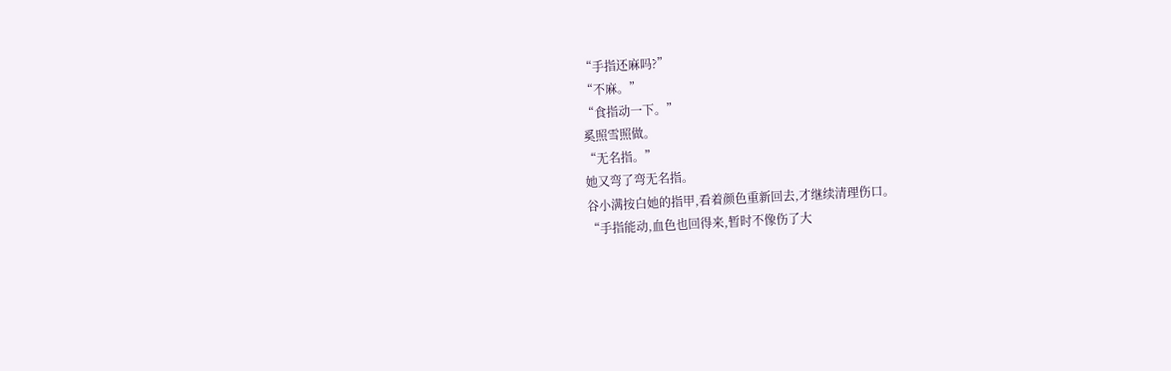“手指还麻吗?”
“不麻。”
“食指动一下。”
奚照雪照做。
“无名指。”
她又弯了弯无名指。
谷小满按白她的指甲,看着颜色重新回去,才继续清理伤口。
“手指能动,血色也回得来,暂时不像伤了大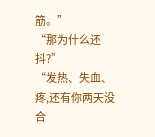筋。”
“那为什么还抖?”
“发热、失血、疼,还有你两天没合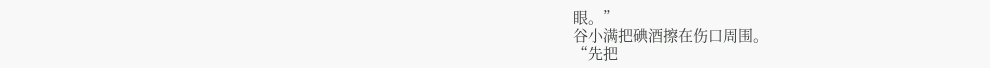眼。”
谷小满把碘酒擦在伤口周围。
“先把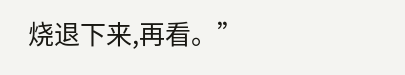烧退下来,再看。”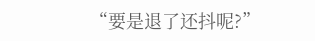“要是退了还抖呢?”